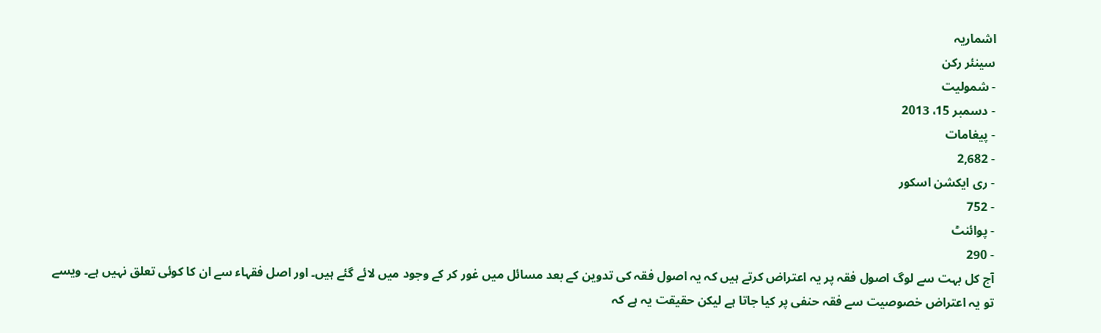اشماریہ
سینئر رکن
- شمولیت
- دسمبر 15، 2013
- پیغامات
- 2,682
- ری ایکشن اسکور
- 752
- پوائنٹ
- 290
آج کل بہت سے لوگ اصول فقہ پر یہ اعتراض کرتے ہیں کہ یہ اصول فقہ کی تدوین کے بعد مسائل میں غور کر کے وجود میں لائے گئے ہیں۔ اور اصل فقہاء سے ان کا کوئی تعلق نہیں ہے۔ ویسے تو یہ اعتراض خصوصیت سے فقہ حنفی پر کیا جاتا ہے لیکن حقیقت یہ ہے کہ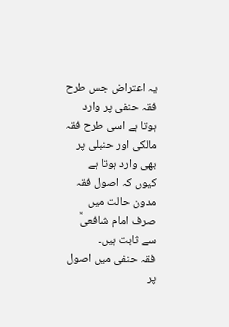یہ اعتراض جس طرح فقہ حنفی پر وارد ہوتا ہے اسی طرح فقہ مالکی اور حنبلی پر بھی وارد ہوتا ہے کیوں کہ اصول فقہ مدون حالت میں صرف امام شافعیؒ سے ثابت ہیں۔
فقہ حنفی میں اصول پر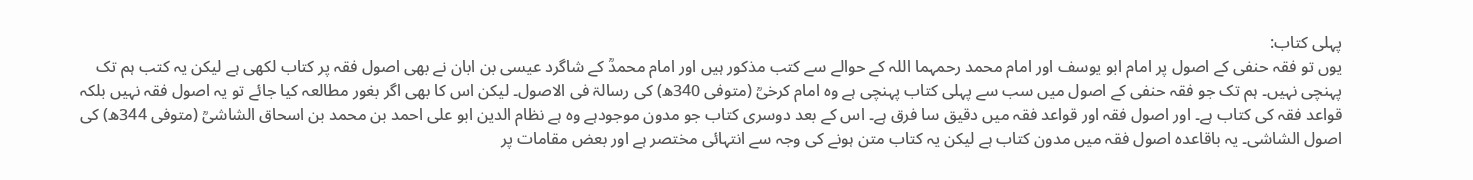پہلی کتاب:
یوں تو فقہ حنفی کے اصول پر امام ابو یوسف اور امام محمد رحمہما اللہ کے حوالے سے کتب مذکور ہیں اور امام محمدؒ کے شاگرد عیسی بن ابان نے بھی اصول فقہ پر کتاب لکھی ہے لیکن یہ کتب ہم تک پہنچی نہیں۔ ہم تک جو فقہ حنفی کے اصول میں سب سے پہلی کتاب پہنچی ہے وہ امام کرخیؒ (متوفی 340ھ) کی رسالۃ فی الاصول۔ لیكن اس كا بهی اگر بغور مطالعہ کیا جائے تو یہ اصول فقہ نہیں بلکہ قواعد فقہ کی کتاب ہے۔ اور اصول فقہ اور قواعد فقہ میں دقیق سا فرق ہے۔ اس کے بعد دوسری کتاب جو مدون موجودہے وہ ہے نظام الدین ابو علی احمد بن محمد بن اسحاق الشاشیؒ (متوفی 344ھ) کی اصول الشاشی۔ یہ باقاعدہ اصول فقہ میں مدون کتاب ہے لیکن یہ کتاب متن ہونے کی وجہ سے انتہائی مختصر ہے اور بعض مقامات پر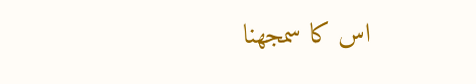اس کا سمجھنا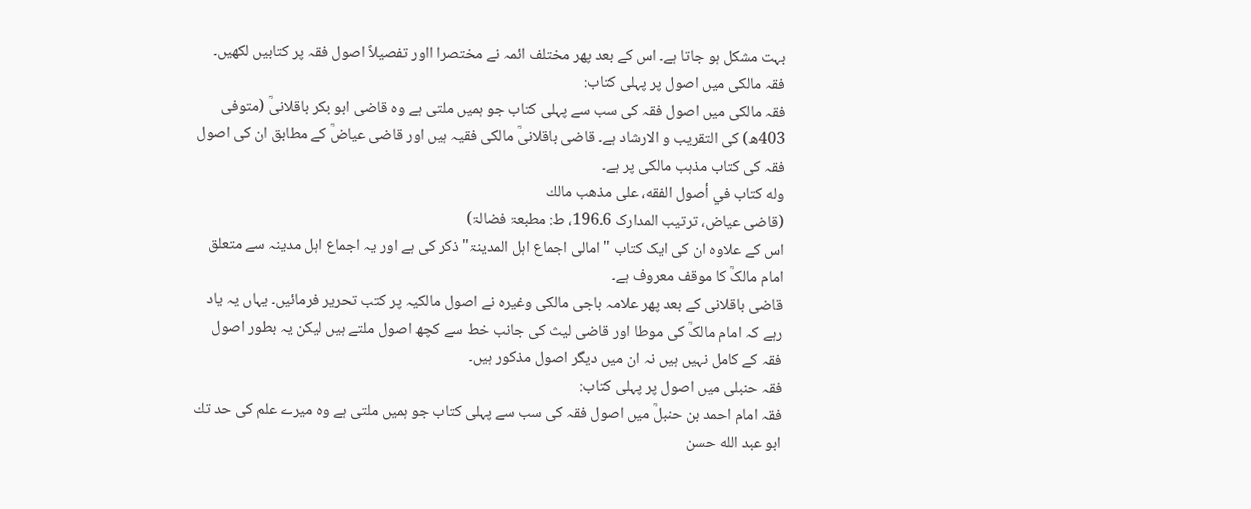بہت مشکل ہو جاتا ہے۔ اس کے بعد پھر مختلف ائمہ نے مختصرا ااور تفصیلاً اصول فقہ پر کتابیں لکھیں۔
فقہ مالکی میں اصول پر پہلی کتاب:
فقہ مالکی میں اصول فقہ کی سب سے پہلی کتاب جو ہمیں ملتی ہے وہ قاضی ابو بکر باقلانیؒ (متوفی 403ھ) کی التقریب و الارشاد ہے۔ قاضی باقلانیؒ مالکی فقیہ ہیں اور قاضی عیاضؒ کے مطابق ان کی اصول فقہ کی کتاب مذہب مالکی پر ہے۔
وله كتاب في أصول الفقه، على مذهب مالك
(قاضی عیاض، ترتیب المدارک 6۔196، ط: مطبعۃ فضالۃ)
اس کے علاوہ ان کی ایک کتاب "امالی اجماع اہل المدینۃ" ذکر کی ہے اور یہ اجماع اہل مدینہ سے متعلق امام مالکؒ کا موقف معروف ہے۔
قاضی باقلانی کے بعد پھر علامہ باجی مالکی وغیرہ نے اصول مالکیہ پر کتب تحریر فرمائیں۔ یہاں یہ یاد رہے کہ امام مالکؒ کی موطا اور قاضی لیث كی جانب خط سے كچھ اصول ملتے ہیں لیکن یہ بطور اصول فقہ کے کامل نہیں ہیں نہ ان میں دیگر اصول مذکور ہیں۔
فقہ حنبلی میں اصول پر پہلی کتاب:
فقہ امام احمد بن حنبلؒ میں اصول فقہ کی سب سے پہلی کتاب جو ہمیں ملتی ہے وه میرے علم كی حد تك ابو عبد الله حسن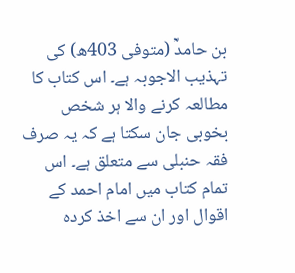بن حامدؒ (متوفی 403ھ) کی تہذیب الاجوبہ ہے۔ اس کتاب کا مطالعہ کرنے والا ہر شخص بخوبی جان سکتا ہے کہ یہ صرف فقہ حنبلی سے متعلق ہے۔ اس تمام کتاب میں امام احمد کے اقوال اور ان سے اخذ کردہ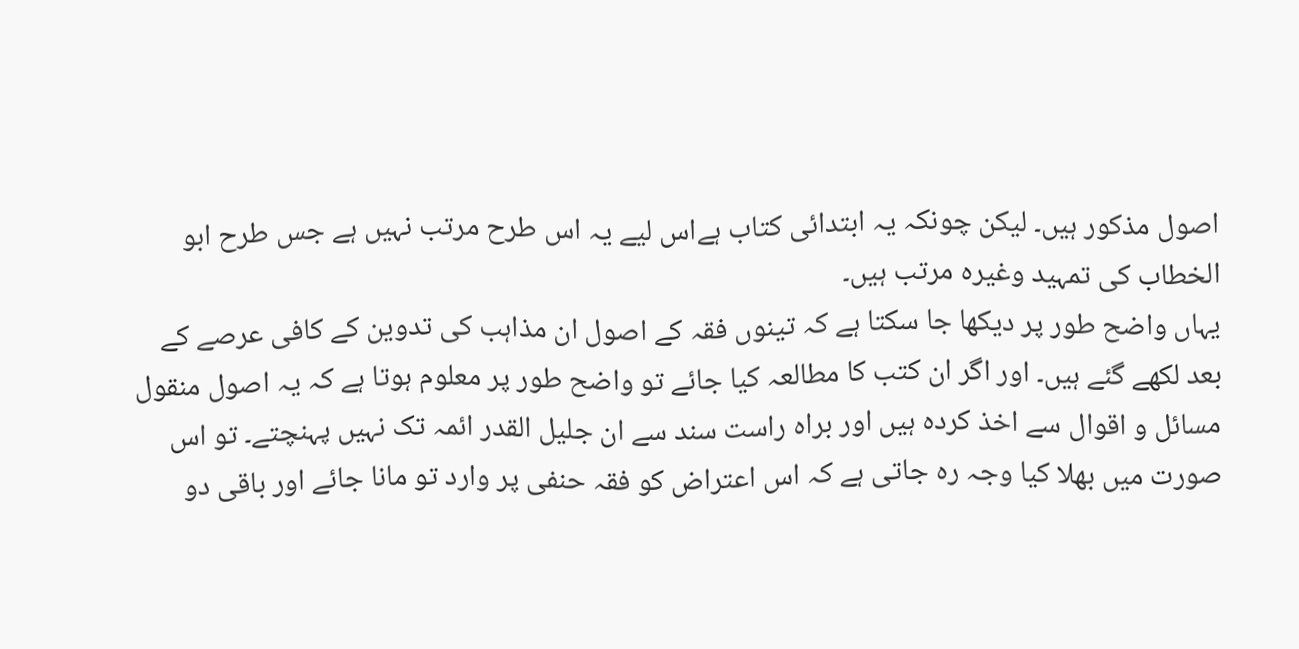اصول مذکور ہیں۔ لیكن چونکہ یہ ابتدائی کتاب ہےاس لیے یہ اس طرح مرتب نہیں ہے جس طرح ابو الخطاب کی تمہید وغیرہ مرتب ہیں۔
یہاں واضح طور پر دیکھا جا سکتا ہے کہ تینوں فقہ کے اصول ان مذاہب کی تدوین کے کافی عرصے کے بعد لکھے گئے ہیں۔ اور اگر ان کتب کا مطالعہ کیا جائے تو واضح طور پر معلوم ہوتا ہے کہ یہ اصول منقول مسائل و اقوال سے اخذ کردہ ہیں اور براہ راست سند سے ان جلیل القدر ائمہ تک نہیں پہنچتے۔ تو اس صورت میں بھلا کیا وجہ رہ جاتی ہے کہ اس اعتراض کو فقہ حنفی پر وارد تو مانا جائے اور باقی دو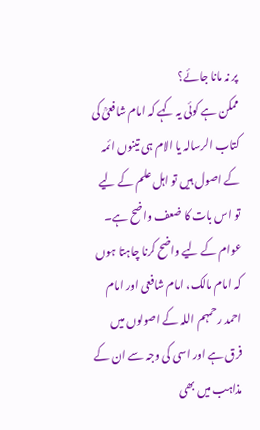پر نہ مانا جائے؟
ممکن ہے کوئی یہ کہے کہ امام شافعیؒ کی کتاب الرسالہ یا الام ہی تینوں ائمہ کے اصول ہیں تو اہل علم کے لیے تو اس بات کا ضعف واضح ہے۔ عوام کے لیے واضح کرنا چاہتا ہوں کہ امام مالک، امام شافعی اور امام احمد رحمہم اللہ کے اصولوں میں فرق ہے اور اسی کی وجہ سے ان کے مذاہب میں بھی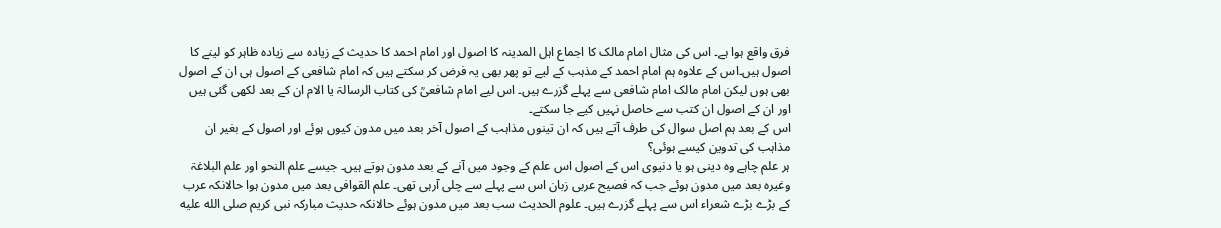فرق واقع ہوا ہے۔ اس کی مثال امام مالک کا اجماع اہل المدینہ کا اصول اور امام احمد كا حدیث كے زیاده سے زیاده ظاہر کو لینے کا اصول ہیں۔اس کے علاوہ ہم امام احمد کے مذہب کے لیے تو پھر بھی یہ فرض کر سکتے ہیں کہ امام شافعی کے اصول ہی ان کے اصول بھی ہوں لیکن امام مالک امام شافعی سے پہلے گزرے ہیں۔ اس لیے امام شافعیؒ کی کتاب الرسالۃ یا الام ان کے بعد لکھی گئی ہیں اور ان کے اصول ان کتب سے حاصل نہیں کیے جا سکتے۔
اس کے بعد ہم اصل سوال کی طرف آتے ہیں کہ ان تینوں مذاہب کے اصول آخر بعد میں مدون کیوں ہوئے اور اصول کے بغیر ان مذاہب کی تدوین کیسے ہوئی؟
ہر علم چاہے وہ دینی ہو یا دنیوی اس کے اصول اس علم کے وجود میں آنے کے بعد مدون ہوتے ہیں۔ جیسے علم النحو اور علم البلاغۃ وغیرہ بعد میں مدون ہوئے جب کہ فصیح عربی زبان اس سے پہلے سے چلی آرہی تھی۔ علم القوافی بعد میں مدون ہوا حالانکہ عرب کے بڑے بڑے شعراء اس سے پہلے گزرے ہیں۔ علوم الحدیث سب بعد میں مدون ہوئے حالانکہ حدیث مبارکہ نبی کریم صلى الله عليه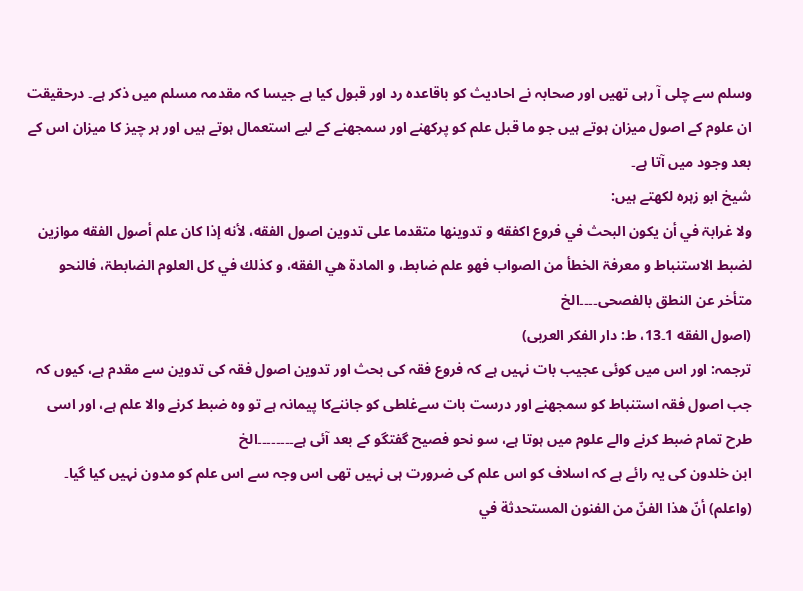وسلم سے چلی آ رہی تھیں اور صحابہ نے احادیث کو باقاعدہ رد اور قبول کیا ہے جیسا کہ مقدمہ مسلم میں ذکر ہے۔ درحقیقت ان علوم کے اصول میزان ہوتے ہیں جو ما قبل علم کو پرکھنے اور سمجھنے کے لیے استعمال ہوتے ہیں اور ہر چیز کا میزان اس کے بعد وجود میں آتا ہے۔
شیخ ابو زہرہ لکھتے ہیں:
ولا غرابۃ في أن یكون البحث في فروع اكفقه و تدوینها متقدما علی تدوین اصول الفقه، لأنه إذا كان علم أصول الفقه موازین لضبط الاستنباط و معرفۃ الخطأ من الصواب فهو علم ضابط، و المادۃ هي الفقه، و كذلك في كل العلوم الضابطۃ، فالنحو متأخر عن النطق بالفصحی۔۔۔۔الخ
(اصول الفقه 1۔13، ط: دار الفکر العربی)
ترجمہ: اور اس میں کوئی عجیب بات نہیں ہے کہ فروع فقہ کی بحث اور تدوین اصول فقہ کی تدوین سے مقدم ہے، کیوں کہ جب اصول فقہ استنباط کو سمجھنے اور درست بات سےغلطی کو جاننےکا پیمانہ ہے تو وہ ضبط کرنے والا علم ہے، اور اسی طرح تمام ضبط کرنے والے علوم میں ہوتا ہے، سو نحو فصیح گفتگو کے بعد آئی ہے۔۔۔۔۔۔۔۔الخ
ابن خلدون کی یہ رائے ہے کہ اسلاف کو اس علم کی ضرورت ہی نہیں تھی اس وجہ سے اس علم کو مدون نہیں کیا گیا۔
(واعلم) أنّ هذا الفنّ من الفنون المستحدثة في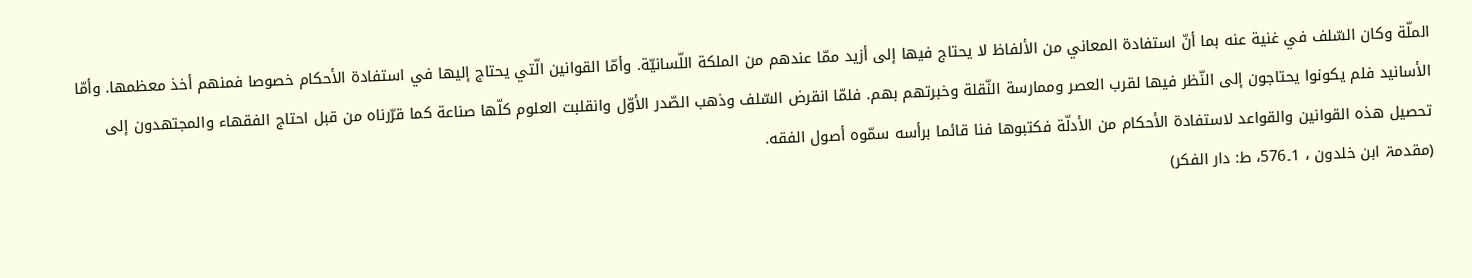الملّة وكان السّلف في غنية عنه بما أنّ استفادة المعاني من الألفاظ لا يحتاج فيها إلى أزيد ممّا عندهم من الملكة اللّسانيّة. وأمّا القوانين الّتي يحتاج إليها في استفادة الأحكام خصوصا فمنهم أخذ معظمها. وأمّا الأسانيد فلم يكونوا يحتاجون إلى النّظر فيها لقرب العصر وممارسة النّقلة وخبرتهم بهم. فلمّا انقرض السّلف وذهب الصّدر الأوّل وانقلبت العلوم كلّها صناعة كما قرّرناه من قبل احتاج الفقهاء والمجتهدون إلى تحصيل هذه القوانين والقواعد لاستفادة الأحكام من الأدلّة فكتبوها فنا قائما برأسه سمّوه أصول الفقه.
(مقدمۃ ابن خلدون ، 1۔576، ط: دار الفکر)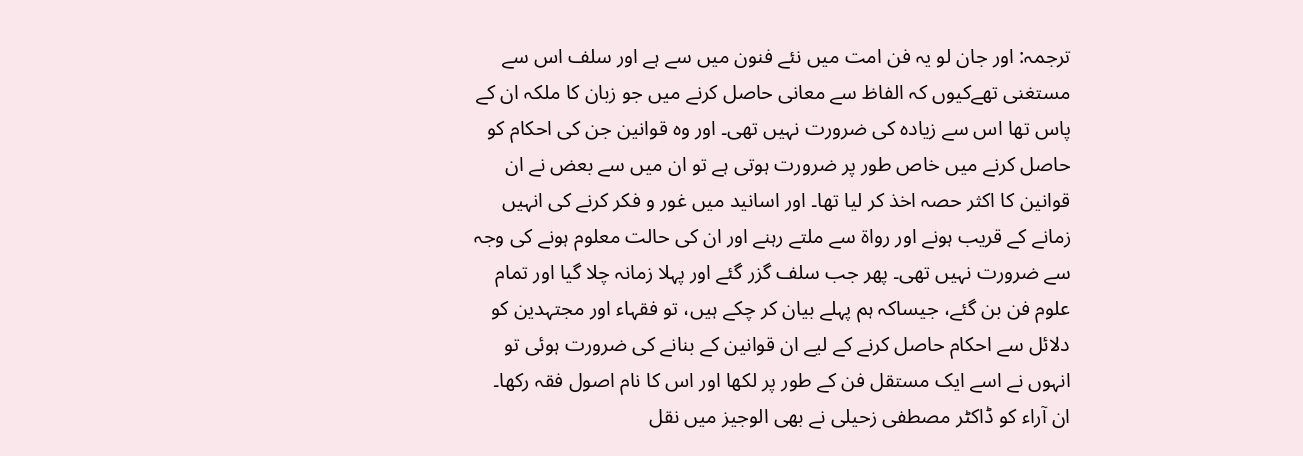ترجمہ: اور جان لو یہ فن امت میں نئے فنون میں سے ہے اور سلف اس سے مستغنی تھےکیوں کہ الفاظ سے معانی حاصل کرنے میں جو زبان کا ملکہ ان کے پاس تھا اس سے زیادہ کی ضرورت نہیں تھی۔ اور وہ قوانین جن کی احکام کو حاصل کرنے میں خاص طور پر ضرورت ہوتی ہے تو ان میں سے بعض نے ان قوانین کا اکثر حصہ اخذ کر لیا تھا۔ اور اسانید میں غور و فکر کرنے کی انہیں زمانے کے قریب ہونے اور رواۃ سے ملتے رہنے اور ان کی حالت معلوم ہونے کی وجہ سے ضرورت نہیں تھی۔ پھر جب سلف گزر گئے اور پہلا زمانہ چلا گیا اور تمام علوم فن بن گئے، جیساکہ ہم پہلے بیان کر چکے ہیں، تو فقہاء اور مجتہدین کو دلائل سے احکام حاصل کرنے کے لیے ان قوانین کے بنانے کی ضرورت ہوئی تو انہوں نے اسے ایک مستقل فن کے طور پر لکھا اور اس کا نام اصول فقہ رکھا۔
ان آراء کو ڈاکٹر مصطفی زحیلی نے بھی الوجیز میں نقل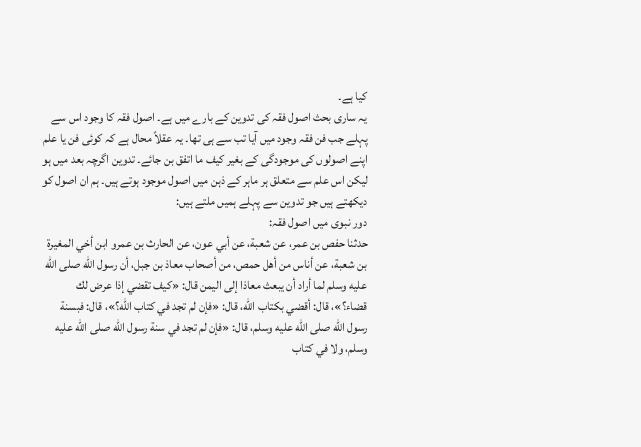کیا ہے۔
یہ ساری بحث اصول فقہ کی تدوین کے بارے میں ہے۔ اصول فقہ کا وجود اس سے پہلے جب فن فقہ وجود میں آیا تب سے ہی تھا۔ یہ عقلاً محال ہے کہ کوئی فن یا علم اپنے اصولوں کی موجودگی کے بغیر کیف ما اتفق بن جائے۔ تدوین اگرچہ بعد میں ہو لیکن اس علم سے متعلق ہر ماہر کے ذہن میں اصول موجود ہوتے ہیں۔ ہم ان اصول کو دیکھتے ہیں جو تدوین سے پہلے ہمیں ملتے ہیں:
دور نبوی میں اصول فقہ:
حدثنا حفص بن عمر، عن شعبة، عن أبي عون، عن الحارث بن عمرو ابن أخي المغيرة بن شعبة، عن أناس من أهل حمص، من أصحاب معاذ بن جبل، أن رسول الله صلى الله عليه وسلم لما أراد أن يبعث معاذا إلى اليمن قال: «كيف تقضي إذا عرض لك قضاء؟»، قال: أقضي بكتاب الله، قال: «فإن لم تجد في كتاب الله؟»، قال: فبسنة رسول الله صلى الله عليه وسلم، قال: «فإن لم تجد في سنة رسول الله صلى الله عليه وسلم، ولا في كتاب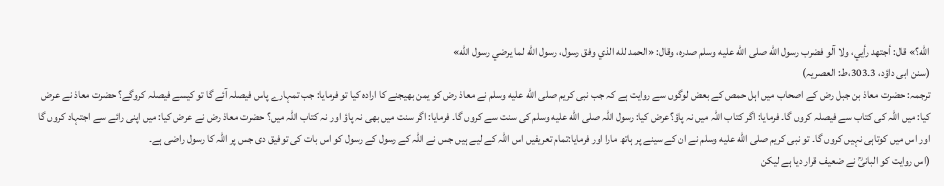الله؟» قال: أجتهد رأيي، ولا آلو فضرب رسول الله صلى الله عليه وسلم صدره، وقال: «الحمد لله الذي وفق رسول، رسول الله لما يرضي رسول الله»
(سنن ابی داؤد، 3۔303،ط: العصریہ)
ترجمہ: حضرت معاذ بن جبل رض کے اصحاب میں اہل حمص کے بعض لوگوں سے روایت ہے کہ جب نبی کریم صلى الله عليه وسلم نے معاذ رض کو یمن بھیجنے کا ارادہ کیا تو فرمایا: جب تمہارے پاس فیصلہ آئے گا تو کیسے فیصلہ کروگے؟ حضرت معاذ نے عرض کیا: میں اللہ کی کتاب سے فیصلہ کروں گا۔ فرمایا: اگر کتاب اللہ میں نہ پاؤ؟عرض کیا: رسول اللہ صلى الله عليه وسلم کی سنت سے کروں گا۔ فرمایا: اگر سنت میں بھی نہ پاؤ اور نہ کتاب اللہ میں؟ حضرت معاذ رض نے عرض کیا: میں اپنی رائے سے اجتہاد کروں گا اور اس میں کوتاہی نہیں کروں گا۔ تو نبی کریم صلى الله عليه وسلم نے ان کے سینے پر ہاتھ مارا اور فرمایا:تمام تعریفیں اس اللہ کے لیے ہیں جس نے اللہ کے رسول کے رسول کو اس بات کی توفیق دی جس پر اللہ کا رسول راضی ہے۔
(اس روایت کو البانیؒ نے ضعیف قرار دیا ہے لیکن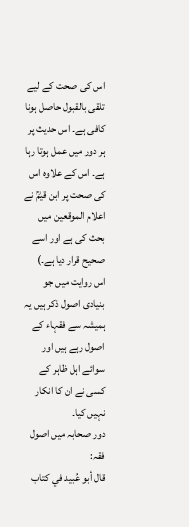اس کی صحت کے لیے تلقی بالقبول حاصل ہونا کافی ہے۔ اس حدیث پر ہر دور میں عمل ہوتا رہا ہے۔ اس کے علاوہ اس کی صحت پر ابن قیمؒ نے اعلام الموقعین میں بحث کی ہے اور اسے صحیح قرار دیا ہے۔)
اس روایت میں جو بنیادی اصول ذکر ہیں یہ ہمیشہ سے فقہاء کے اصول رہے ہیں اور سوائے اہل ظاہر کے کسی نے ان کا انکار نہیں کیا۔
دور صحابہ میں اصول فقہ:
قال أبو عُبيد في كتاب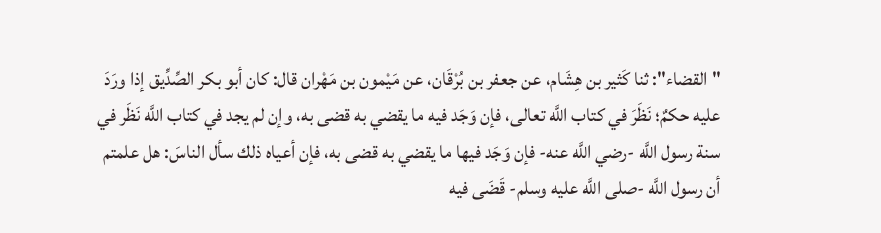"القضاء": ثنا كَثير بن هِشَام، عن جعفر بن بُرْقَان، عن مَيْمون بن مَهْران قال: كان أبو بكر الصِّدِّيق إذا ورَدَ عليه حكمٌ؛ نَظَرَ في كتاب اللَّه تعالى، فإن وَجَد فيه ما يقضي به قضى به، وإن لم يجد في كتاب اللَّه نَظَر في سنة رسول اللَّه -رضي اللَّه عنه- فإن وَجَد فيها ما يقضي به قضى به، فإن أعياه ذلك سأل الناسَ: هل علمتم أن رسول اللَّه -صلى اللَّه عليه وسلم- قَضَى فيه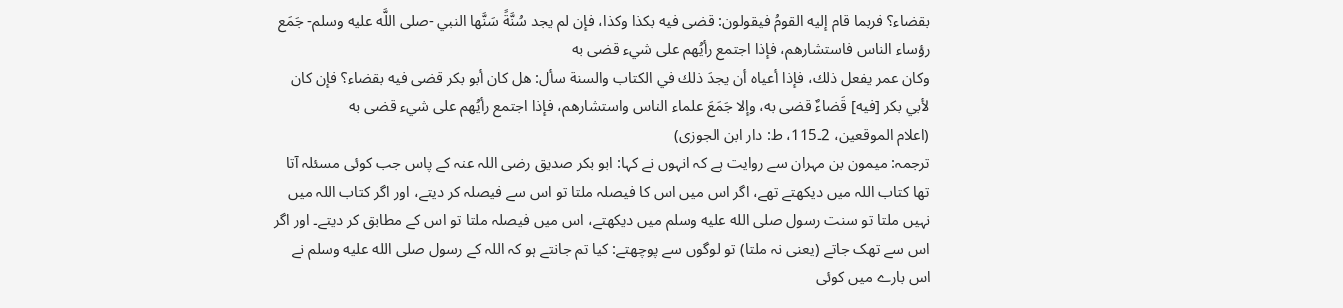بقضاء؟ فربما قام إليه القومُ فيقولون: قضى فيه بكذا وكذا، فإن لم يجد سُنَّةً سَنَّها النبي -صلى اللَّه عليه وسلم- جَمَع رؤساء الناس فاستشارهم، فإذا اجتمع رأيُهم على شيء قضى به
وكان عمر يفعل ذلك، فإذا أعياه أن يجدَ ذلك في الكتاب والسنة سأل: هل كان أبو بكر قضى فيه بقضاء؟ فإن كان لأبي بكر [فيه] قَضاءٌ قضى به، وإلا جَمَعَ علماء الناس واستشارهم، فإذا اجتمع رأيُهم على شيء قضى به
(اعلام الموقعین، 2۔115، ط: دار ابن الجوزی)
ترجمہ: میمون بن مہران سے روایت ہے کہ انہوں نے کہا: ابو بکر صدیق رضی اللہ عنہ کے پاس جب کوئی مسئلہ آتا تھا کتاب اللہ میں دیکھتے تھے، اگر اس میں اس کا فیصلہ ملتا تو اس سے فیصلہ کر دیتے، اور اگر کتاب اللہ میں نہیں ملتا تو سنت رسول صلى الله عليه وسلم میں دیکھتے، اس میں فیصلہ ملتا تو اس کے مطابق کر دیتے۔ اور اگر اس سے تھک جاتے (یعنی نہ ملتا) تو لوگوں سے پوچھتے: کیا تم جانتے ہو کہ اللہ کے رسول صلى الله عليه وسلم نے اس بارے میں کوئی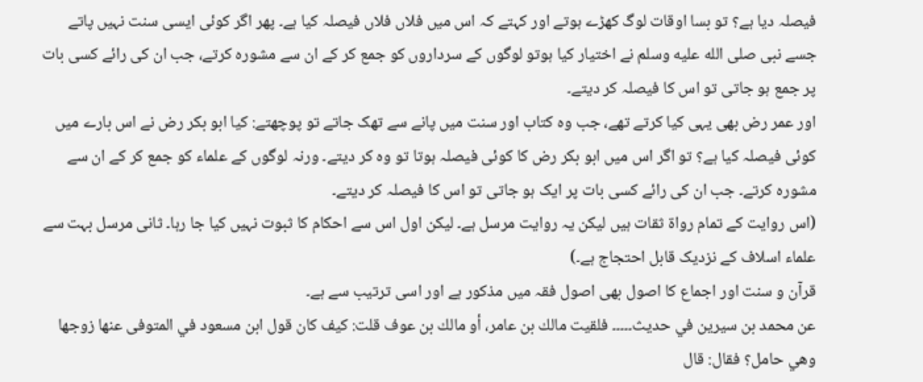فیصلہ دیا ہے؟ تو بسا اوقات لوگ کھڑے ہوتے اور کہتے کہ اس میں فلاں فلاں فیصلہ کیا ہے۔ پھر اگر کوئی ایسی سنت نہیں پاتے جسے نبی صلى الله عليه وسلم نے اختیار کیا ہوتو لوگوں کے سرداروں کو جمع کر کے ان سے مشورہ کرتے، جب ان کی رائے کسی بات پر جمع ہو جاتی تو اس کا فیصلہ کر دیتے۔
اور عمر رض بھی یہی کیا کرتے تھے، جب وہ کتاب اور سنت میں پانے سے تھک جاتے تو پوچھتے: کیا ابو بکر رض نے اس بارے میں کوئی فیصلہ کیا ہے؟ تو اگر اس میں ابو بکر رض کا کوئی فیصلہ ہوتا تو وہ کر دیتے۔ ورنہ لوگوں کے علماء کو جمع کر کے ان سے مشورہ کرتے۔ جب ان کی رائے کسی بات پر ایک ہو جاتی تو اس کا فیصلہ کر دیتے۔
(اس روایت کے تمام رواۃ ثقات ہیں لیکن یہ روایت مرسل ہے۔ لیکن اول اس سے احکام کا ثبوت نہیں کیا جا رہا۔ ثانی مرسل بہت سے علماء اسلاف کے نزدیک قابل احتجاج ہے۔)
قرآن و سنت اور اجماع کا اصول بھی اصول فقہ میں مذکور ہے اور اسی ترتیب سے ہے۔
عن محمد بن سيرين في حديث۔۔۔۔۔ فلقيت مالك بن عامر، أو مالك بن عوف قلت: كيف كان قول ابن مسعود في المتوفى عنها زوجها وهي حامل؟ فقال: قال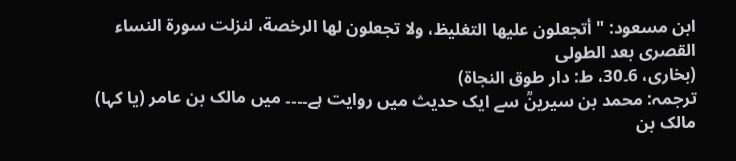ابن مسعود: " أتجعلون عليها التغليظ، ولا تجعلون لها الرخصة، لنزلت سورة النساء القصرى بعد الطولى
(بخاری، 6۔30، ط: دار طوق النجاۃ)
ترجمہ: محمد بن سیرینؒ سے ایک حدیث میں روایت ہے۔۔۔۔ میں مالک بن عامر (یا کہا) مالک بن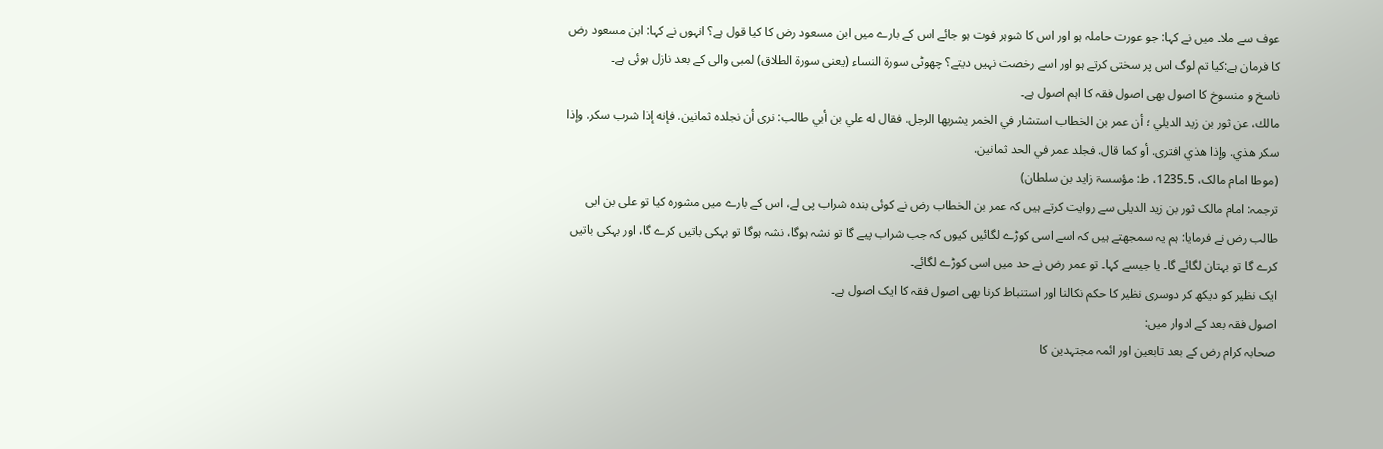عوف سے ملا۔ میں نے کہا: جو عورت حاملہ ہو اور اس کا شوہر فوت ہو جائے اس کے بارے میں ابن مسعود رض کا کیا قول ہے؟ انہوں نے کہا: ابن مسعود رض کا فرمان ہے:کیا تم لوگ اس پر سختی کرتے ہو اور اسے رخصت نہیں دیتے؟ چھوٹی سورۃ النساء (یعنی سورۃ الطلاق) لمبی والی کے بعد نازل ہوئی ہے۔
ناسخ و منسوخ کا اصول بھی اصول فقہ کا اہم اصول ہے۔
مالك، عن ثور بن زيد الديلي ؛ أن عمر بن الخطاب استشار في الخمر يشربها الرجل. فقال له علي بن أبي طالب: نرى أن نجلده ثمانين. فإنه إذا شرب سكر. وإذا سكر هذي. وإذا هذي افترى. أو كما قال. فجلد عمر في الحد ثمانين.
(موطا امام مالک، 5۔1235، ط: مؤسسۃ زاید بن سلطان)
ترجمہ: امام مالک ثور بن زید الدیلی سے روایت کرتے ہیں کہ عمر بن الخطاب رض نے کوئی بندہ شراب پی لے، اس کے بارے میں مشورہ کیا تو علی بن ابی طالب رض نے فرمایا: ہم یہ سمجھتے ہیں کہ اسے اسی کوڑے لگائیں کیوں کہ جب شراب پیے گا تو نشہ ہوگا، نشہ ہوگا تو بہکی باتیں کرے گا، اور بہکی باتیں کرے گا تو بہتان لگائے گا۔ یا جیسے کہا۔ تو عمر رض نے حد میں اسی کوڑے لگائے۔
ایک نظیر کو دیکھ کر دوسری نظیر کا حکم نکالنا اور استنباط کرنا بھی اصول فقہ کا ایک اصول ہے۔
اصول فقہ بعد کے ادوار میں:
صحابہ کرام رض کے بعد تابعین اور ائمہ مجتہدین کا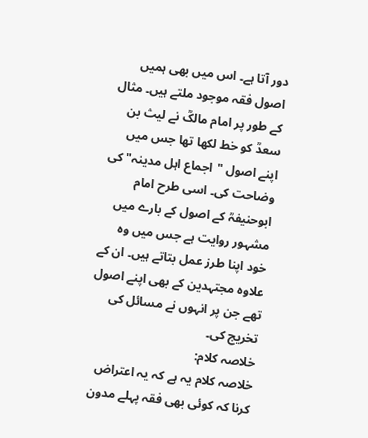دور آتا ہے۔ اس میں بھی ہمیں اصول فقہ موجود ملتے ہیں۔ مثال کے طور پر امام مالکؒ نے لیث بن سعدؒ کو خط لکھا تھا جس میں اپنے اصول "اجماع اہل مدینہ" کی وضاحت کی۔ اسی طرح امام ابوحنیفہؒ کے اصول کے بارے میں مشہور روایت ہے جس میں وہ خود اپنا طرز عمل بتاتے ہیں۔ ان کے علاوہ مجتہدین کے بھی اپنے اصول تھے جن پر انہوں نے مسائل کی تخریج کی۔
خلاصہ کلام:
خلاصہ کلام یہ ہے کہ یہ اعتراض کرنا کہ کوئی بھی فقہ پہلے مدون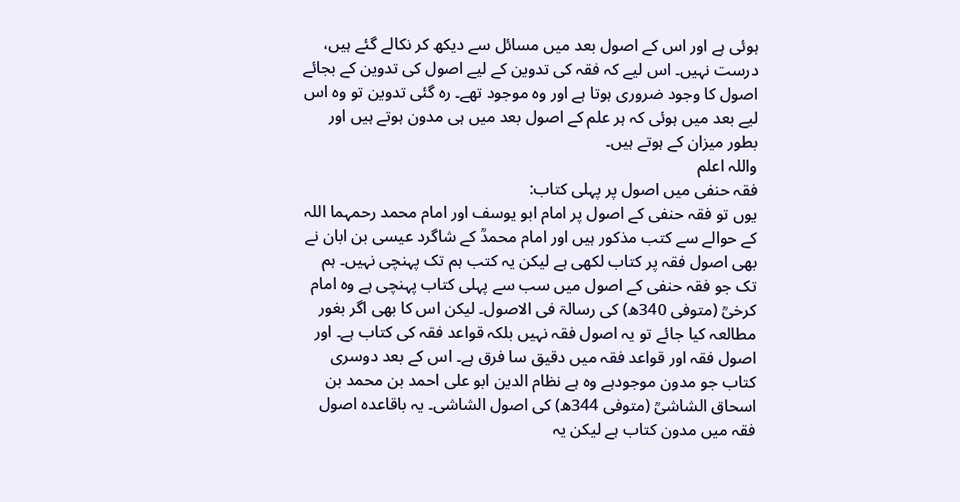ہوئی ہے اور اس کے اصول بعد میں مسائل سے دیکھ کر نکالے گئے ہیں، درست نہیں۔ اس لیے کہ فقہ کی تدوین کے لیے اصول کی تدوین کے بجائے اصول کا وجود ضروری ہوتا ہے اور وہ موجود تھے۔ رہ گئی تدوین تو وہ اس لیے بعد میں ہوئی کہ ہر علم کے اصول بعد میں ہی مدون ہوتے ہیں اور بطور میزان کے ہوتے ہیں۔
واللہ اعلم
فقہ حنفی میں اصول پر پہلی کتاب:
یوں تو فقہ حنفی کے اصول پر امام ابو یوسف اور امام محمد رحمہما اللہ کے حوالے سے کتب مذکور ہیں اور امام محمدؒ کے شاگرد عیسی بن ابان نے بھی اصول فقہ پر کتاب لکھی ہے لیکن یہ کتب ہم تک پہنچی نہیں۔ ہم تک جو فقہ حنفی کے اصول میں سب سے پہلی کتاب پہنچی ہے وہ امام کرخیؒ (متوفی 340ھ) کی رسالۃ فی الاصول۔ لیكن اس كا بهی اگر بغور مطالعہ کیا جائے تو یہ اصول فقہ نہیں بلکہ قواعد فقہ کی کتاب ہے۔ اور اصول فقہ اور قواعد فقہ میں دقیق سا فرق ہے۔ اس کے بعد دوسری کتاب جو مدون موجودہے وہ ہے نظام الدین ابو علی احمد بن محمد بن اسحاق الشاشیؒ (متوفی 344ھ) کی اصول الشاشی۔ یہ باقاعدہ اصول فقہ میں مدون کتاب ہے لیکن یہ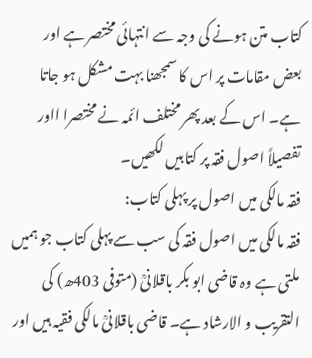کتاب متن ہونے کی وجہ سے انتہائی مختصر ہے اور بعض مقامات پر اس کا سمجھنا بہت مشکل ہو جاتا ہے۔ اس کے بعد پھر مختلف ائمہ نے مختصرا ااور تفصیلاً اصول فقہ پر کتابیں لکھیں۔
فقہ مالکی میں اصول پر پہلی کتاب:
فقہ مالکی میں اصول فقہ کی سب سے پہلی کتاب جو ہمیں ملتی ہے وہ قاضی ابو بکر باقلانیؒ (متوفی 403ھ) کی التقریب و الارشاد ہے۔ قاضی باقلانیؒ مالکی فقیہ ہیں اور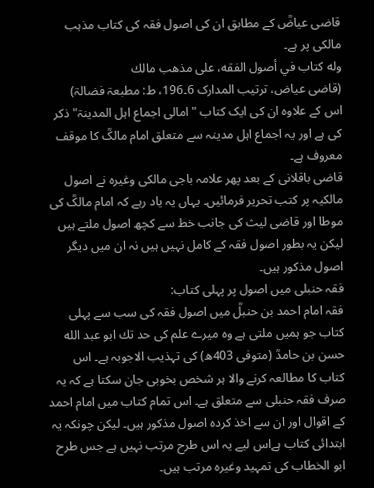قاضی عیاضؒ کے مطابق ان کی اصول فقہ کی کتاب مذہب مالکی پر ہے۔
وله كتاب في أصول الفقه، على مذهب مالك
(قاضی عیاض، ترتیب المدارک 6۔196، ط: مطبعۃ فضالۃ)
اس کے علاوہ ان کی ایک کتاب "امالی اجماع اہل المدینۃ" ذکر کی ہے اور یہ اجماع اہل مدینہ سے متعلق امام مالکؒ کا موقف معروف ہے۔
قاضی باقلانی کے بعد پھر علامہ باجی مالکی وغیرہ نے اصول مالکیہ پر کتب تحریر فرمائیں۔ یہاں یہ یاد رہے کہ امام مالکؒ کی موطا اور قاضی لیث كی جانب خط سے كچھ اصول ملتے ہیں لیکن یہ بطور اصول فقہ کے کامل نہیں ہیں نہ ان میں دیگر اصول مذکور ہیں۔
فقہ حنبلی میں اصول پر پہلی کتاب:
فقہ امام احمد بن حنبلؒ میں اصول فقہ کی سب سے پہلی کتاب جو ہمیں ملتی ہے وه میرے علم كی حد تك ابو عبد الله حسن بن حامدؒ (متوفی 403ھ) کی تہذیب الاجوبہ ہے۔ اس کتاب کا مطالعہ کرنے والا ہر شخص بخوبی جان سکتا ہے کہ یہ صرف فقہ حنبلی سے متعلق ہے۔ اس تمام کتاب میں امام احمد کے اقوال اور ان سے اخذ کردہ اصول مذکور ہیں۔ لیكن چونکہ یہ ابتدائی کتاب ہےاس لیے یہ اس طرح مرتب نہیں ہے جس طرح ابو الخطاب کی تمہید وغیرہ مرتب ہیں۔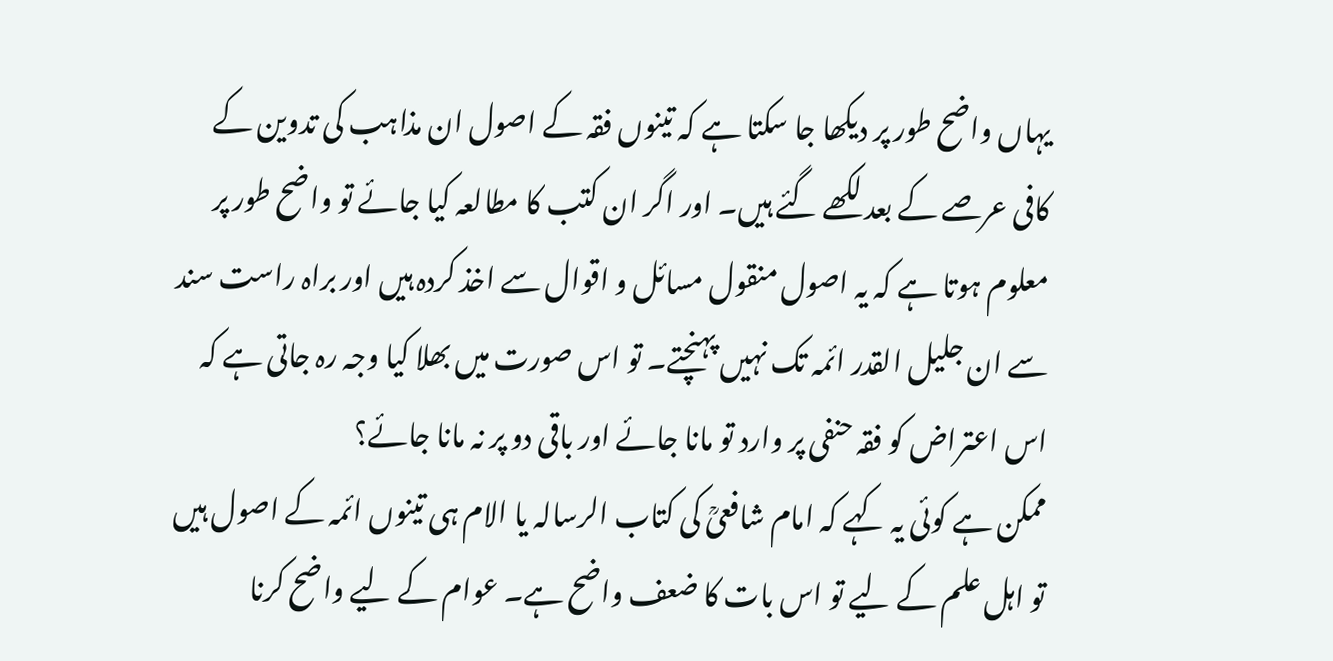یہاں واضح طور پر دیکھا جا سکتا ہے کہ تینوں فقہ کے اصول ان مذاہب کی تدوین کے کافی عرصے کے بعد لکھے گئے ہیں۔ اور اگر ان کتب کا مطالعہ کیا جائے تو واضح طور پر معلوم ہوتا ہے کہ یہ اصول منقول مسائل و اقوال سے اخذ کردہ ہیں اور براہ راست سند سے ان جلیل القدر ائمہ تک نہیں پہنچتے۔ تو اس صورت میں بھلا کیا وجہ رہ جاتی ہے کہ اس اعتراض کو فقہ حنفی پر وارد تو مانا جائے اور باقی دو پر نہ مانا جائے؟
ممکن ہے کوئی یہ کہے کہ امام شافعیؒ کی کتاب الرسالہ یا الام ہی تینوں ائمہ کے اصول ہیں تو اہل علم کے لیے تو اس بات کا ضعف واضح ہے۔ عوام کے لیے واضح کرنا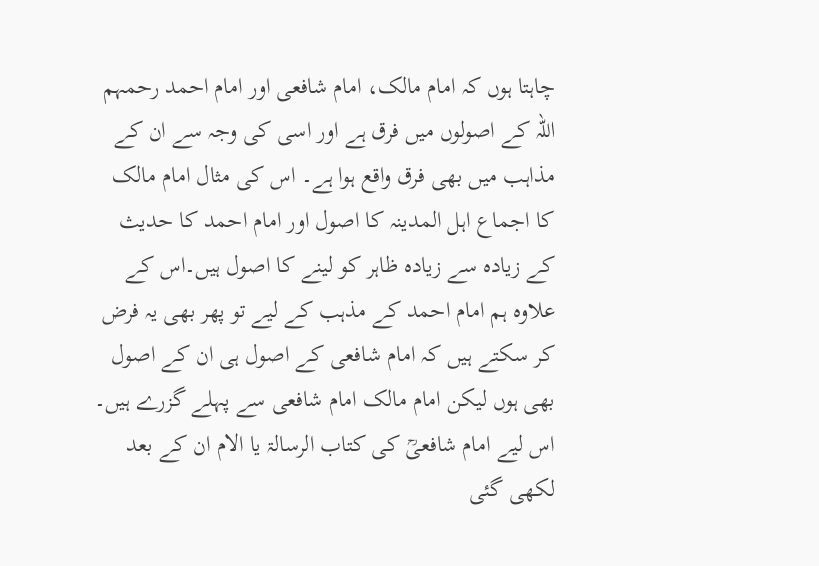چاہتا ہوں کہ امام مالک، امام شافعی اور امام احمد رحمہم اللہ کے اصولوں میں فرق ہے اور اسی کی وجہ سے ان کے مذاہب میں بھی فرق واقع ہوا ہے۔ اس کی مثال امام مالک کا اجماع اہل المدینہ کا اصول اور امام احمد كا حدیث كے زیاده سے زیاده ظاہر کو لینے کا اصول ہیں۔اس کے علاوہ ہم امام احمد کے مذہب کے لیے تو پھر بھی یہ فرض کر سکتے ہیں کہ امام شافعی کے اصول ہی ان کے اصول بھی ہوں لیکن امام مالک امام شافعی سے پہلے گزرے ہیں۔ اس لیے امام شافعیؒ کی کتاب الرسالۃ یا الام ان کے بعد لکھی گئی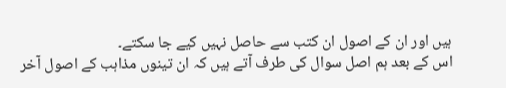ہیں اور ان کے اصول ان کتب سے حاصل نہیں کیے جا سکتے۔
اس کے بعد ہم اصل سوال کی طرف آتے ہیں کہ ان تینوں مذاہب کے اصول آخر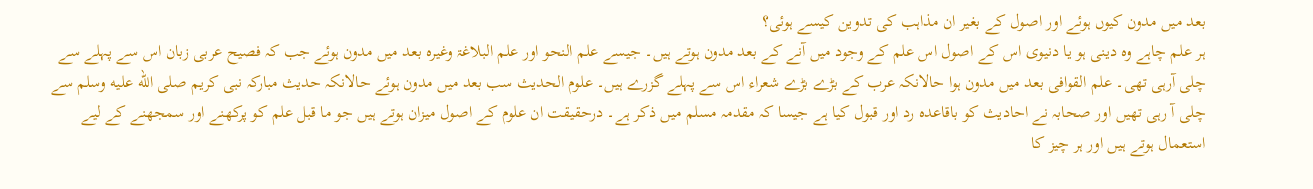بعد میں مدون کیوں ہوئے اور اصول کے بغیر ان مذاہب کی تدوین کیسے ہوئی؟
ہر علم چاہے وہ دینی ہو یا دنیوی اس کے اصول اس علم کے وجود میں آنے کے بعد مدون ہوتے ہیں۔ جیسے علم النحو اور علم البلاغۃ وغیرہ بعد میں مدون ہوئے جب کہ فصیح عربی زبان اس سے پہلے سے چلی آرہی تھی۔ علم القوافی بعد میں مدون ہوا حالانکہ عرب کے بڑے بڑے شعراء اس سے پہلے گزرے ہیں۔ علوم الحدیث سب بعد میں مدون ہوئے حالانکہ حدیث مبارکہ نبی کریم صلى الله عليه وسلم سے چلی آ رہی تھیں اور صحابہ نے احادیث کو باقاعدہ رد اور قبول کیا ہے جیسا کہ مقدمہ مسلم میں ذکر ہے۔ درحقیقت ان علوم کے اصول میزان ہوتے ہیں جو ما قبل علم کو پرکھنے اور سمجھنے کے لیے استعمال ہوتے ہیں اور ہر چیز کا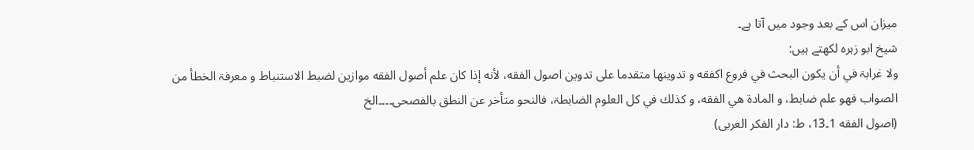میزان اس کے بعد وجود میں آتا ہے۔
شیخ ابو زہرہ لکھتے ہیں:
ولا غرابۃ في أن یكون البحث في فروع اكفقه و تدوینها متقدما علی تدوین اصول الفقه، لأنه إذا كان علم أصول الفقه موازین لضبط الاستنباط و معرفۃ الخطأ من الصواب فهو علم ضابط، و المادۃ هي الفقه، و كذلك في كل العلوم الضابطۃ، فالنحو متأخر عن النطق بالفصحی۔۔۔۔الخ
(اصول الفقه 1۔13، ط: دار الفکر العربی)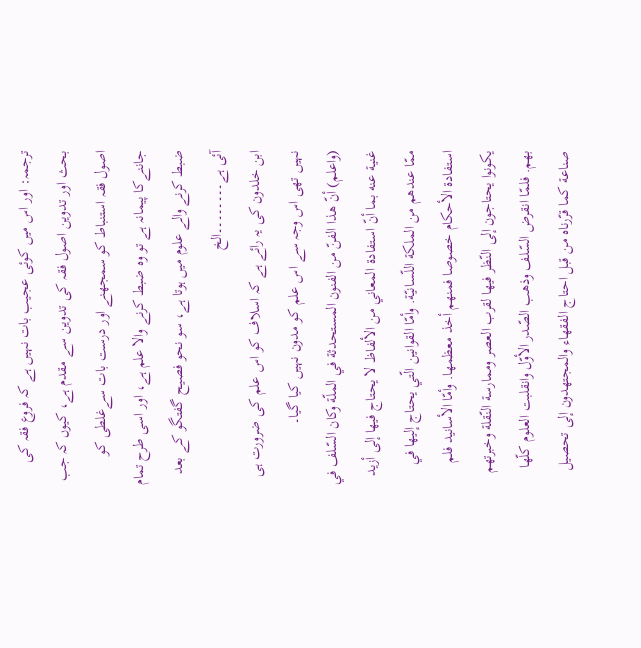ترجمہ: اور اس میں کوئی عجیب بات نہیں ہے کہ فروع فقہ کی بحث اور تدوین اصول فقہ کی تدوین سے مقدم ہے، کیوں کہ جب اصول فقہ استنباط کو سمجھنے اور درست بات سےغلطی کو جاننےکا پیمانہ ہے تو وہ ضبط کرنے والا علم ہے، اور اسی طرح تمام ضبط کرنے والے علوم میں ہوتا ہے، سو نحو فصیح گفتگو کے بعد آئی ہے۔۔۔۔۔۔۔۔الخ
ابن خلدون کی یہ رائے ہے کہ اسلاف کو اس علم کی ضرورت ہی نہیں تھی اس وجہ سے اس علم کو مدون نہیں کیا گیا۔
(واعلم) أنّ هذا الفنّ من الفنون المستحدثة في الملّة وكان السّلف في غنية عنه بما أنّ استفادة المعاني من الألفاظ لا يحتاج فيها إلى أزيد ممّا عندهم من الملكة اللّسانيّة. وأمّا القوانين الّتي يحتاج إليها في استفادة الأحكام خصوصا فمنهم أخذ معظمها. وأمّا الأسانيد فلم يكونوا يحتاجون إلى النّظر فيها لقرب العصر وممارسة النّقلة وخبرتهم بهم. فلمّا انقرض السّلف وذهب الصّدر الأوّل وانقلبت العلوم كلّها صناعة كما قرّرناه من قبل احتاج الفقهاء والمجتهدون إلى تحصيل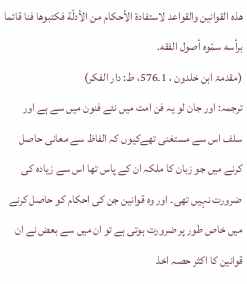هذه القوانين والقواعد لاستفادة الأحكام من الأدلّة فكتبوها فنا قائما برأسه سمّوه أصول الفقه.
(مقدمۃ ابن خلدون ، 1۔576، ط: دار الفکر)
ترجمہ: اور جان لو یہ فن امت میں نئے فنون میں سے ہے اور سلف اس سے مستغنی تھےکیوں کہ الفاظ سے معانی حاصل کرنے میں جو زبان کا ملکہ ان کے پاس تھا اس سے زیادہ کی ضرورت نہیں تھی۔ اور وہ قوانین جن کی احکام کو حاصل کرنے میں خاص طور پر ضرورت ہوتی ہے تو ان میں سے بعض نے ان قوانین کا اکثر حصہ اخذ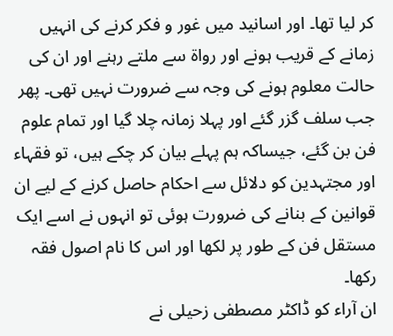کر لیا تھا۔ اور اسانید میں غور و فکر کرنے کی انہیں زمانے کے قریب ہونے اور رواۃ سے ملتے رہنے اور ان کی حالت معلوم ہونے کی وجہ سے ضرورت نہیں تھی۔ پھر جب سلف گزر گئے اور پہلا زمانہ چلا گیا اور تمام علوم فن بن گئے، جیساکہ ہم پہلے بیان کر چکے ہیں، تو فقہاء اور مجتہدین کو دلائل سے احکام حاصل کرنے کے لیے ان قوانین کے بنانے کی ضرورت ہوئی تو انہوں نے اسے ایک مستقل فن کے طور پر لکھا اور اس کا نام اصول فقہ رکھا۔
ان آراء کو ڈاکٹر مصطفی زحیلی نے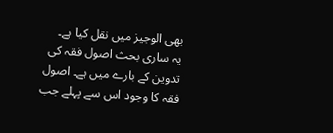بھی الوجیز میں نقل کیا ہے۔
یہ ساری بحث اصول فقہ کی تدوین کے بارے میں ہے۔ اصول فقہ کا وجود اس سے پہلے جب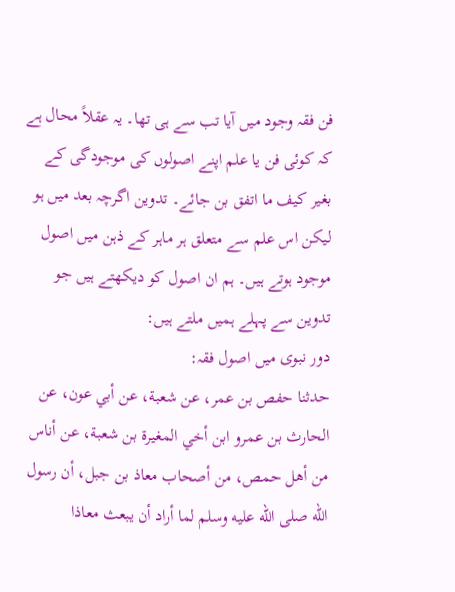فن فقہ وجود میں آیا تب سے ہی تھا۔ یہ عقلاً محال ہے کہ کوئی فن یا علم اپنے اصولوں کی موجودگی کے بغیر کیف ما اتفق بن جائے۔ تدوین اگرچہ بعد میں ہو لیکن اس علم سے متعلق ہر ماہر کے ذہن میں اصول موجود ہوتے ہیں۔ ہم ان اصول کو دیکھتے ہیں جو تدوین سے پہلے ہمیں ملتے ہیں:
دور نبوی میں اصول فقہ:
حدثنا حفص بن عمر، عن شعبة، عن أبي عون، عن الحارث بن عمرو ابن أخي المغيرة بن شعبة، عن أناس من أهل حمص، من أصحاب معاذ بن جبل، أن رسول الله صلى الله عليه وسلم لما أراد أن يبعث معاذا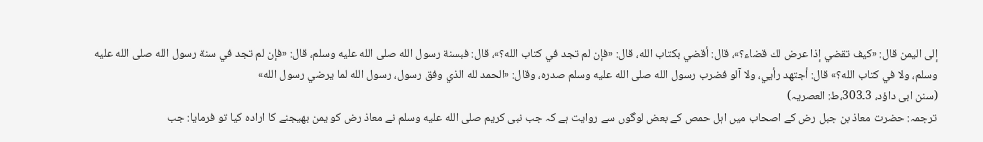إلى اليمن قال: «كيف تقضي إذا عرض لك قضاء؟»، قال: أقضي بكتاب الله، قال: «فإن لم تجد في كتاب الله؟»، قال: فبسنة رسول الله صلى الله عليه وسلم، قال: «فإن لم تجد في سنة رسول الله صلى الله عليه وسلم، ولا في كتاب الله؟» قال: أجتهد رأيي، ولا آلو فضرب رسول الله صلى الله عليه وسلم صدره، وقال: «الحمد لله الذي وفق رسول، رسول الله لما يرضي رسول الله»
(سنن ابی داؤد، 3۔303،ط: العصریہ)
ترجمہ: حضرت معاذ بن جبل رض کے اصحاب میں اہل حمص کے بعض لوگوں سے روایت ہے کہ جب نبی کریم صلى الله عليه وسلم نے معاذ رض کو یمن بھیجنے کا ارادہ کیا تو فرمایا: جب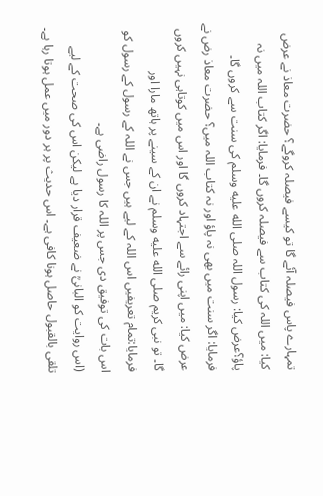تمہارے پاس فیصلہ آئے گا تو کیسے فیصلہ کروگے؟ حضرت معاذ نے عرض کیا: میں اللہ کی کتاب سے فیصلہ کروں گا۔ فرمایا: اگر کتاب اللہ میں نہ پاؤ؟عرض کیا: رسول اللہ صلى الله عليه وسلم کی سنت سے کروں گا۔ فرمایا: اگر سنت میں بھی نہ پاؤ اور نہ کتاب اللہ میں؟ حضرت معاذ رض نے عرض کیا: میں اپنی رائے سے اجتہاد کروں گا اور اس میں کوتاہی نہیں کروں گا۔ تو نبی کریم صلى الله عليه وسلم نے ان کے سینے پر ہاتھ مارا اور فرمایا:تمام تعریفیں اس اللہ کے لیے ہیں جس نے اللہ کے رسول کے رسول کو اس بات کی توفیق دی جس پر اللہ کا رسول راضی ہے۔
(اس روایت کو البانیؒ نے ضعیف قرار دیا ہے لیکن اس کی صحت کے لیے تلقی بالقبول حاصل ہونا کافی ہے۔ اس حدیث پر ہر دور میں عمل ہوتا رہا ہے۔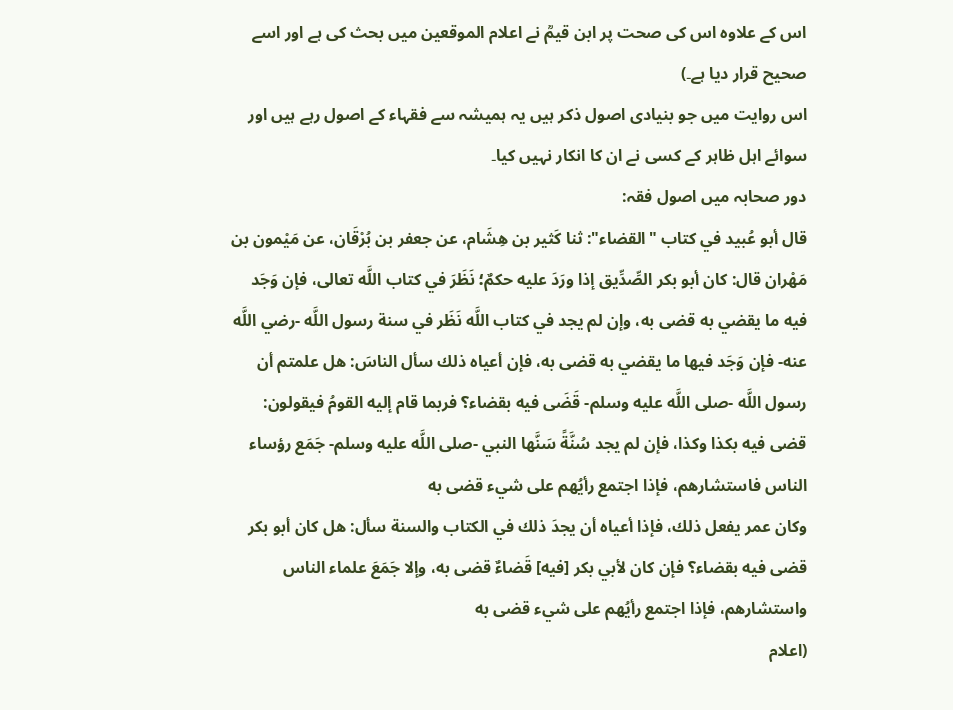اس کے علاوہ اس کی صحت پر ابن قیمؒ نے اعلام الموقعین میں بحث کی ہے اور اسے صحیح قرار دیا ہے۔)
اس روایت میں جو بنیادی اصول ذکر ہیں یہ ہمیشہ سے فقہاء کے اصول رہے ہیں اور سوائے اہل ظاہر کے کسی نے ان کا انکار نہیں کیا۔
دور صحابہ میں اصول فقہ:
قال أبو عُبيد في كتاب "القضاء": ثنا كَثير بن هِشَام، عن جعفر بن بُرْقَان، عن مَيْمون بن مَهْران قال: كان أبو بكر الصِّدِّيق إذا ورَدَ عليه حكمٌ؛ نَظَرَ في كتاب اللَّه تعالى، فإن وَجَد فيه ما يقضي به قضى به، وإن لم يجد في كتاب اللَّه نَظَر في سنة رسول اللَّه -رضي اللَّه عنه- فإن وَجَد فيها ما يقضي به قضى به، فإن أعياه ذلك سأل الناسَ: هل علمتم أن رسول اللَّه -صلى اللَّه عليه وسلم- قَضَى فيه بقضاء؟ فربما قام إليه القومُ فيقولون: قضى فيه بكذا وكذا، فإن لم يجد سُنَّةً سَنَّها النبي -صلى اللَّه عليه وسلم- جَمَع رؤساء الناس فاستشارهم، فإذا اجتمع رأيُهم على شيء قضى به
وكان عمر يفعل ذلك، فإذا أعياه أن يجدَ ذلك في الكتاب والسنة سأل: هل كان أبو بكر قضى فيه بقضاء؟ فإن كان لأبي بكر [فيه] قَضاءٌ قضى به، وإلا جَمَعَ علماء الناس واستشارهم، فإذا اجتمع رأيُهم على شيء قضى به
(اعلام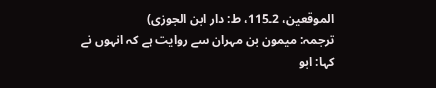الموقعین، 2۔115، ط: دار ابن الجوزی)
ترجمہ: میمون بن مہران سے روایت ہے کہ انہوں نے کہا: ابو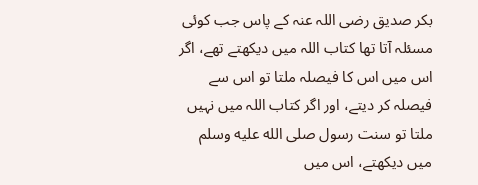بکر صدیق رضی اللہ عنہ کے پاس جب کوئی مسئلہ آتا تھا کتاب اللہ میں دیکھتے تھے، اگر اس میں اس کا فیصلہ ملتا تو اس سے فیصلہ کر دیتے، اور اگر کتاب اللہ میں نہیں ملتا تو سنت رسول صلى الله عليه وسلم میں دیکھتے، اس میں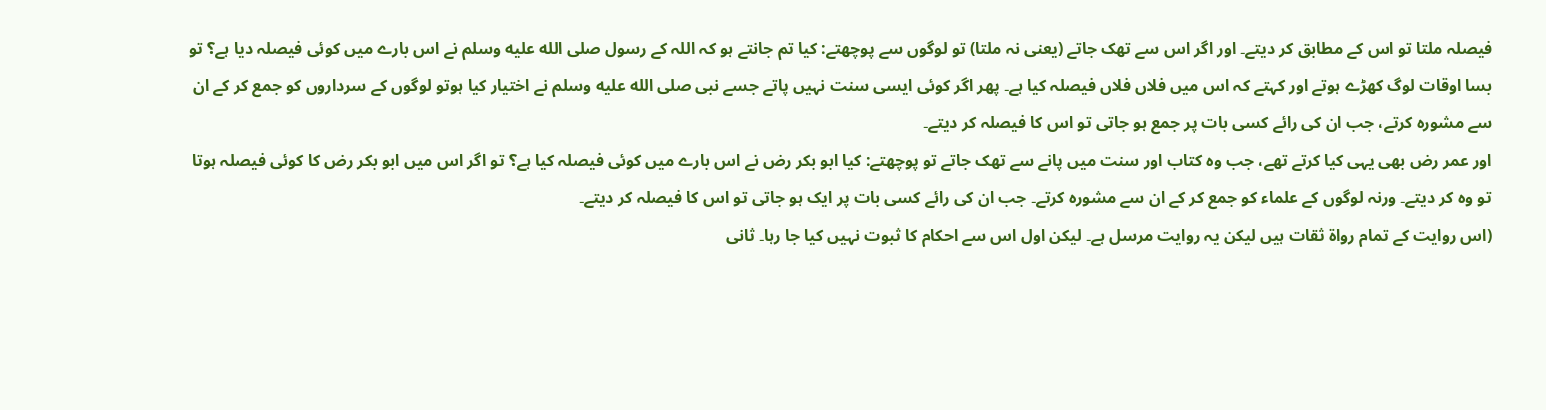فیصلہ ملتا تو اس کے مطابق کر دیتے۔ اور اگر اس سے تھک جاتے (یعنی نہ ملتا) تو لوگوں سے پوچھتے: کیا تم جانتے ہو کہ اللہ کے رسول صلى الله عليه وسلم نے اس بارے میں کوئی فیصلہ دیا ہے؟ تو بسا اوقات لوگ کھڑے ہوتے اور کہتے کہ اس میں فلاں فلاں فیصلہ کیا ہے۔ پھر اگر کوئی ایسی سنت نہیں پاتے جسے نبی صلى الله عليه وسلم نے اختیار کیا ہوتو لوگوں کے سرداروں کو جمع کر کے ان سے مشورہ کرتے، جب ان کی رائے کسی بات پر جمع ہو جاتی تو اس کا فیصلہ کر دیتے۔
اور عمر رض بھی یہی کیا کرتے تھے، جب وہ کتاب اور سنت میں پانے سے تھک جاتے تو پوچھتے: کیا ابو بکر رض نے اس بارے میں کوئی فیصلہ کیا ہے؟ تو اگر اس میں ابو بکر رض کا کوئی فیصلہ ہوتا تو وہ کر دیتے۔ ورنہ لوگوں کے علماء کو جمع کر کے ان سے مشورہ کرتے۔ جب ان کی رائے کسی بات پر ایک ہو جاتی تو اس کا فیصلہ کر دیتے۔
(اس روایت کے تمام رواۃ ثقات ہیں لیکن یہ روایت مرسل ہے۔ لیکن اول اس سے احکام کا ثبوت نہیں کیا جا رہا۔ ثانی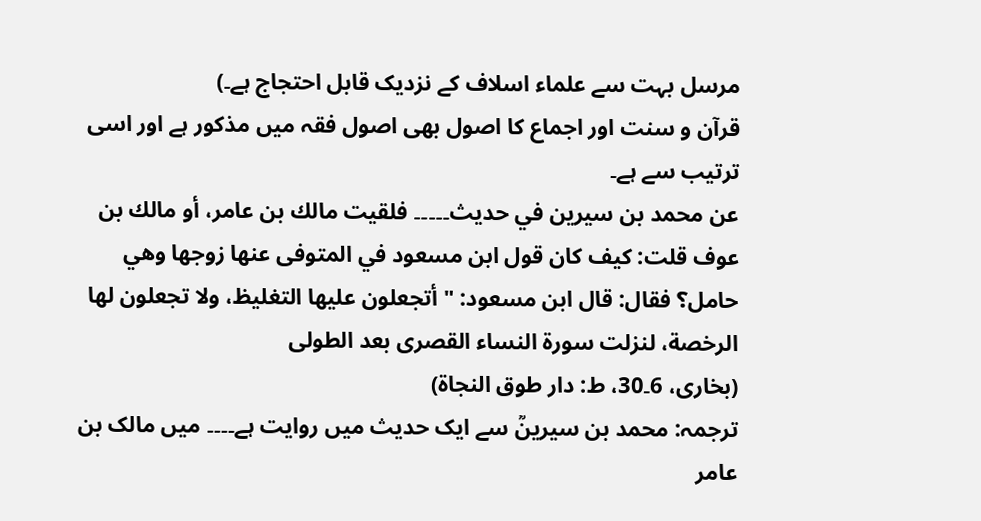مرسل بہت سے علماء اسلاف کے نزدیک قابل احتجاج ہے۔)
قرآن و سنت اور اجماع کا اصول بھی اصول فقہ میں مذکور ہے اور اسی ترتیب سے ہے۔
عن محمد بن سيرين في حديث۔۔۔۔۔ فلقيت مالك بن عامر، أو مالك بن عوف قلت: كيف كان قول ابن مسعود في المتوفى عنها زوجها وهي حامل؟ فقال: قال ابن مسعود: " أتجعلون عليها التغليظ، ولا تجعلون لها الرخصة، لنزلت سورة النساء القصرى بعد الطولى
(بخاری، 6۔30، ط: دار طوق النجاۃ)
ترجمہ: محمد بن سیرینؒ سے ایک حدیث میں روایت ہے۔۔۔۔ میں مالک بن عامر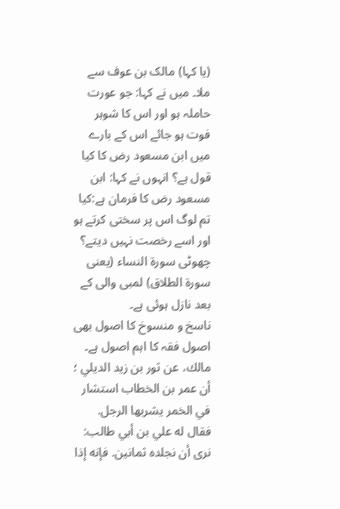(یا کہا) مالک بن عوف سے ملا۔ میں نے کہا: جو عورت حاملہ ہو اور اس کا شوہر فوت ہو جائے اس کے بارے میں ابن مسعود رض کا کیا قول ہے؟ انہوں نے کہا: ابن مسعود رض کا فرمان ہے:کیا تم لوگ اس پر سختی کرتے ہو اور اسے رخصت نہیں دیتے؟ چھوٹی سورۃ النساء (یعنی سورۃ الطلاق) لمبی والی کے بعد نازل ہوئی ہے۔
ناسخ و منسوخ کا اصول بھی اصول فقہ کا اہم اصول ہے۔
مالك، عن ثور بن زيد الديلي ؛ أن عمر بن الخطاب استشار في الخمر يشربها الرجل. فقال له علي بن أبي طالب: نرى أن نجلده ثمانين. فإنه إذا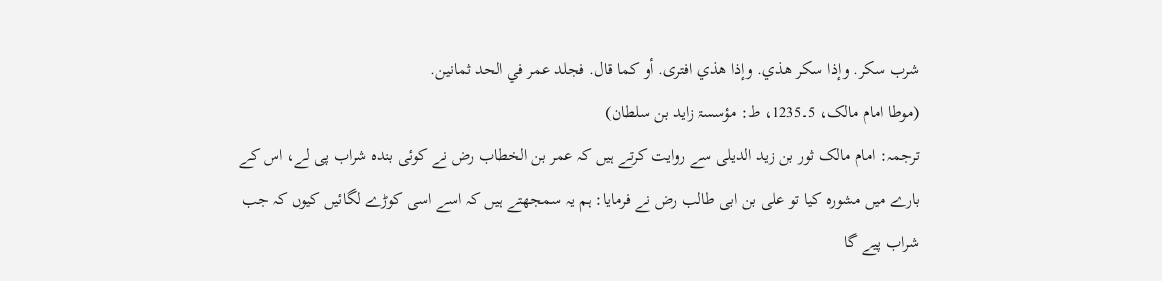شرب سكر. وإذا سكر هذي. وإذا هذي افترى. أو كما قال. فجلد عمر في الحد ثمانين.
(موطا امام مالک، 5۔1235، ط: مؤسسۃ زاید بن سلطان)
ترجمہ: امام مالک ثور بن زید الدیلی سے روایت کرتے ہیں کہ عمر بن الخطاب رض نے کوئی بندہ شراب پی لے، اس کے بارے میں مشورہ کیا تو علی بن ابی طالب رض نے فرمایا: ہم یہ سمجھتے ہیں کہ اسے اسی کوڑے لگائیں کیوں کہ جب شراب پیے گا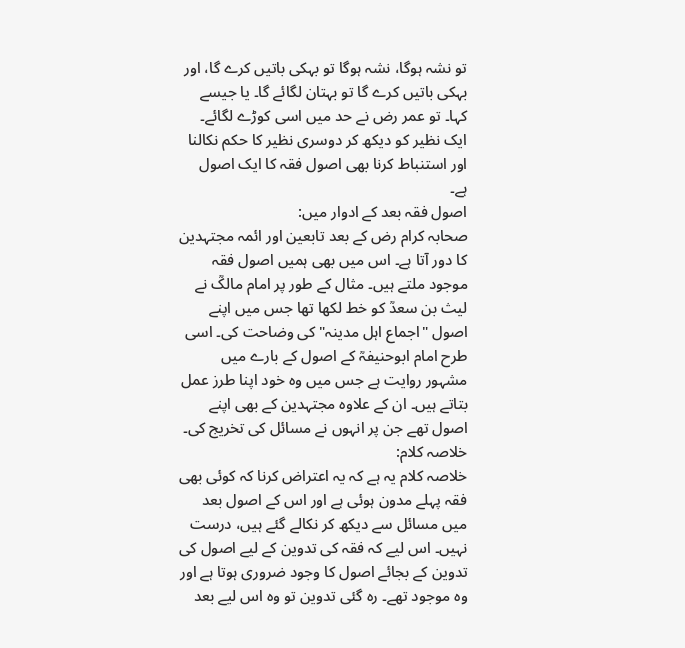تو نشہ ہوگا، نشہ ہوگا تو بہکی باتیں کرے گا، اور بہکی باتیں کرے گا تو بہتان لگائے گا۔ یا جیسے کہا۔ تو عمر رض نے حد میں اسی کوڑے لگائے۔
ایک نظیر کو دیکھ کر دوسری نظیر کا حکم نکالنا اور استنباط کرنا بھی اصول فقہ کا ایک اصول ہے۔
اصول فقہ بعد کے ادوار میں:
صحابہ کرام رض کے بعد تابعین اور ائمہ مجتہدین کا دور آتا ہے۔ اس میں بھی ہمیں اصول فقہ موجود ملتے ہیں۔ مثال کے طور پر امام مالکؒ نے لیث بن سعدؒ کو خط لکھا تھا جس میں اپنے اصول "اجماع اہل مدینہ" کی وضاحت کی۔ اسی طرح امام ابوحنیفہؒ کے اصول کے بارے میں مشہور روایت ہے جس میں وہ خود اپنا طرز عمل بتاتے ہیں۔ ان کے علاوہ مجتہدین کے بھی اپنے اصول تھے جن پر انہوں نے مسائل کی تخریج کی۔
خلاصہ کلام:
خلاصہ کلام یہ ہے کہ یہ اعتراض کرنا کہ کوئی بھی فقہ پہلے مدون ہوئی ہے اور اس کے اصول بعد میں مسائل سے دیکھ کر نکالے گئے ہیں، درست نہیں۔ اس لیے کہ فقہ کی تدوین کے لیے اصول کی تدوین کے بجائے اصول کا وجود ضروری ہوتا ہے اور وہ موجود تھے۔ رہ گئی تدوین تو وہ اس لیے بعد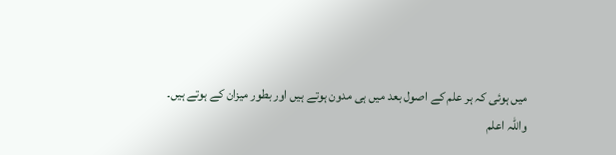میں ہوئی کہ ہر علم کے اصول بعد میں ہی مدون ہوتے ہیں اور بطور میزان کے ہوتے ہیں۔
واللہ اعلم